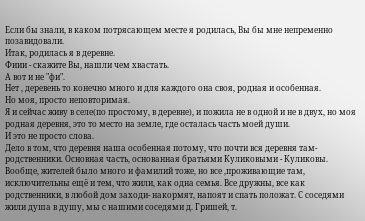Если бы знали, в каком потрясающем месте я родилась, Вы бы мне непременно позавидовали.
Итак, родилась я в деревне.
Фиии - скажите Вы, нашли чем хвастать.
А вот и не "фи".
Нет , деревень то конечно много и для каждого она своя, родная и особенная.
Но моя, просто неповторимая.
Я и сейчас живу в селе(по простому, в деревне), и пожила не в одной и не в двух, но моя родная деревня, это то место на земле, где осталась часть моей души.
И это не просто слова.
Дело в том, что деревня наша особенная потому, что почти вся деревня там- родственники. Основная часть, основанная братьями Куликовыми - Куликовы.
Вообще, жителей было много и фамилий тоже, но все ,проживающие там, исключительны ещё и тем, что жили, как одна семья. Все дружны, все как родственники, в любой дом заходи- накормят, напоят и спать положат. С соседями жили душа в душу, мы с нашими соседями д. Гришей, т.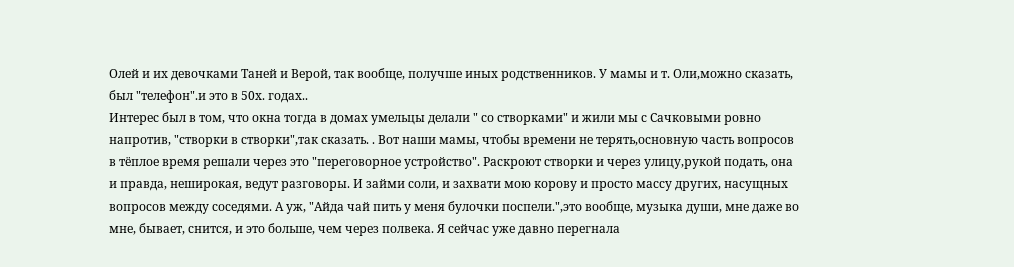Олей и их девочками Таней и Верой, так вообще, получше иных родственников. У мамы и т. Оли,можно сказать, был "телефон".и это в 50х. годах..
Интерес был в том, что окна тогда в домах умельцы делали " со створками" и жили мы с Сачковыми ровно напротив, "створки в створки",так сказать. . Вот наши мамы, чтобы времени не терять,основную часть вопросов в тёплое время решали через это "переговорное устройство". Раскроют створки и через улицу,рукой подать, она и правда, неширокая, ведут разговоры. И займи соли, и захвати мою корову и просто массу других, насущных вопросов между соседями. А уж, "Айда чай пить у меня булочки поспели.",это вообще, музыка души, мне даже во мне, бывает, снится, и это больше, чем через полвека. Я сейчас уже давно перегнала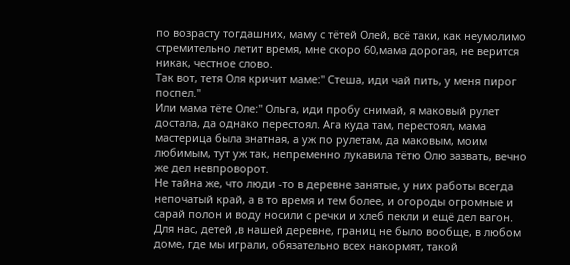по возрасту тогдашних, маму с тётей Олей, всё таки, как неумолимо стремительно летит время, мне скоро 60,мама дорогая, не верится никак, честное слово.
Так вот, тетя Оля кричит маме:" Стеша, иди чай пить, у меня пирог поспел."
Или мама тёте Оле:" Ольга, иди пробу снимай, я маковый рулет достала, да однако перестоял. Ага куда там, перестоял, мама мастерица была знатная, а уж по рулетам, да маковым, моим любимым, тут уж так, непременно лукавила тётю Олю зазвать, вечно же дел невпроворот.
Не тайна же, что люди -то в деревне занятые, у них работы всегда непочатый край, а в то время и тем более, и огороды огромные и сарай полон и воду носили с речки и хлеб пекли и ещё дел вагон.
Для нас, детей ,в нашей деревне, границ не было вообще, в любом доме, где мы играли, обязательно всех накормят, такой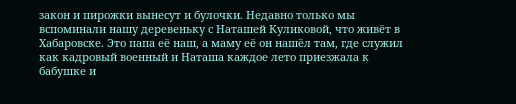закон и пирожки вынесут и булочки. Недавно только мы вспоминали нашу деревеньку с Наташей Куликовой, что живёт в Хабаровске. Это папа её наш, а маму её он нашёл там, где служил как кадровый военный и Наташа каждое лето приезжала к бабушке и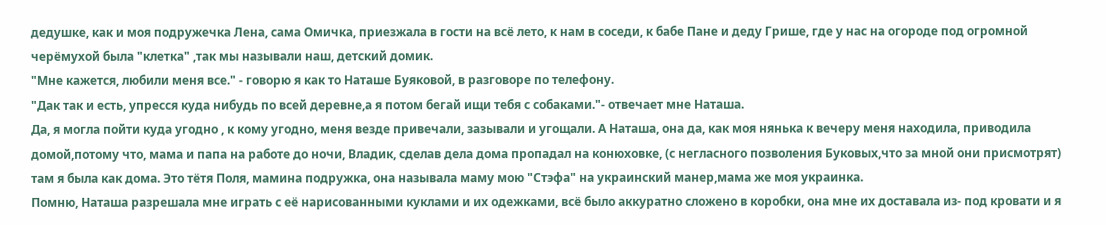дедушке, как и моя подружечка Лена, сама Омичка, приезжала в гости на всё лето, к нам в соседи, к бабе Пане и деду Грише, где у нас на огороде под огромной черёмухой была "клетка" ,так мы называли наш, детский домик.
"Мне кажется, любили меня все." - говорю я как то Наташе Буяковой, в разговоре по телефону.
"Дак так и есть, упресся куда нибудь по всей деревне,а я потом бегай ищи тебя с собаками."- отвечает мне Наташа.
Да, я могла пойти куда угодно , к кому угодно, меня везде привечали, зазывали и угощали. А Наташа, она да, как моя нянька к вечеру меня находила, приводила домой,потому что, мама и папа на работе до ночи, Владик, сделав дела дома пропадал на конюховке, (с негласного позволения Буковых,что за мной они присмотрят) там я была как дома. Это тётя Поля, мамина подружка, она называла маму мою "Стэфа" на украинский манер,мама же моя украинка.
Помню, Наташа разрешала мне играть с её нарисованными куклами и их одежками, всё было аккуратно сложено в коробки, она мне их доставала из- под кровати и я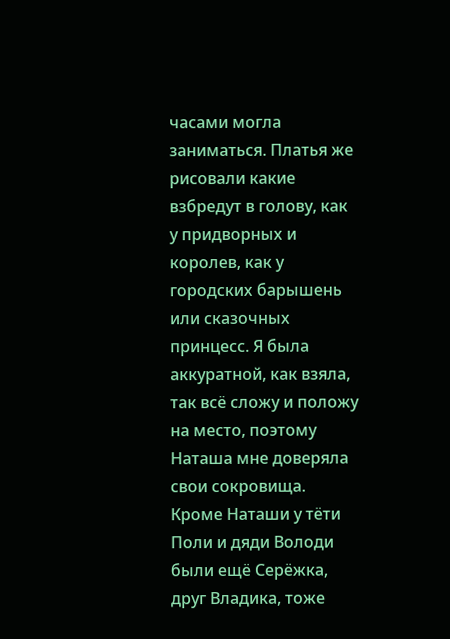часами могла заниматься. Платья же рисовали какие взбредут в голову, как у придворных и королев, как у городских барышень или сказочных принцесс. Я была аккуратной, как взяла, так всё сложу и положу на место, поэтому Наташа мне доверяла свои сокровища. Кроме Наташи у тёти Поли и дяди Володи были ещё Серёжка, друг Владика, тоже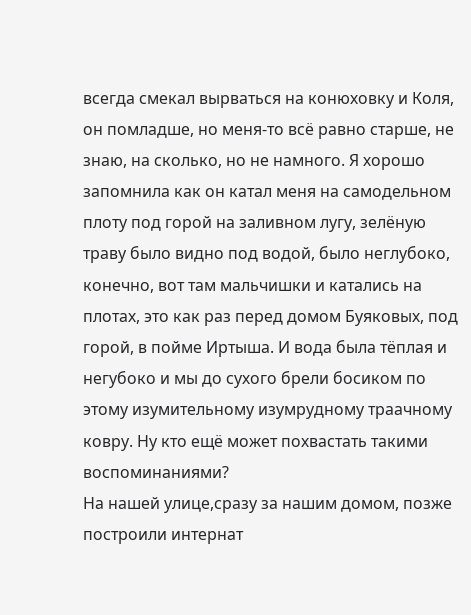всегда смекал вырваться на конюховку и Коля, он помладше, но меня-то всё равно старше, не знаю, на сколько, но не намного. Я хорошо запомнила как он катал меня на самодельном плоту под горой на заливном лугу, зелёную траву было видно под водой, было неглубоко, конечно, вот там мальчишки и катались на плотах, это как раз перед домом Буяковых, под горой, в пойме Иртыша. И вода была тёплая и негубоко и мы до сухого брели босиком по этому изумительному изумрудному траачному ковру. Ну кто ещё может похвастать такими воспоминаниями?
На нашей улице,сразу за нашим домом, позже построили интернат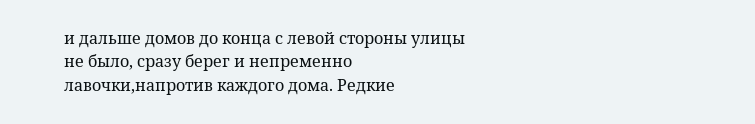и дальше домов до конца с левой стороны улицы не было, сразу берег и непременно лавочки,напротив каждого дома. Редкие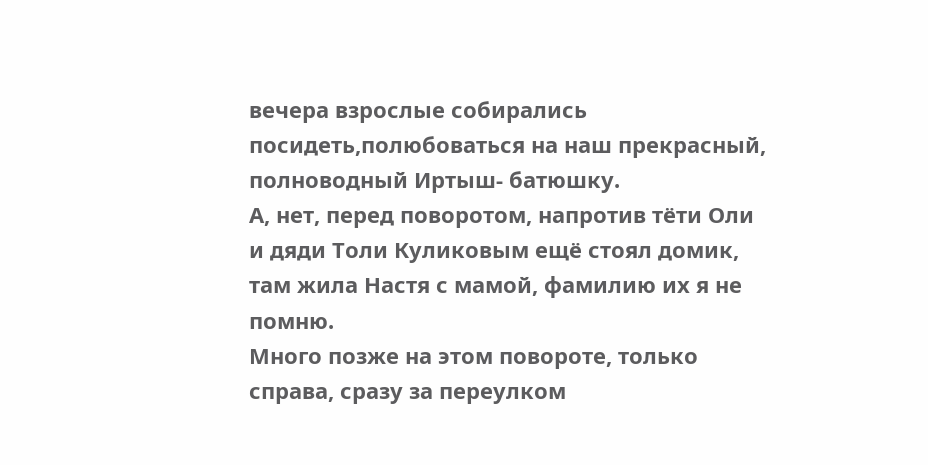вечера взрослые собирались посидеть,полюбоваться на наш прекрасный, полноводный Иртыш- батюшку.
А, нет, перед поворотом, напротив тёти Оли и дяди Толи Куликовым ещё стоял домик, там жила Настя с мамой, фамилию их я не помню.
Много позже на этом повороте, только справа, сразу за переулком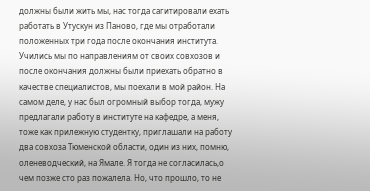должны были жить мы, нас тогда сагитировали ехать работать в Утускун из Паново, где мы отработали положенных три года после окончания института. Учились мы по направлениям от своих совхозов и после окончания должны были приехать обратно в качестве специалистов, мы поехали в мой район. На самом деле, у нас был огромный выбор тогда, мужу предлагали работу в институте на кафедре, а меня, тоже как прилежную студентку, приглашали на работу два совхоза Тюменской области, один из них, помню, оленеводческий, на Ямале. Я тогда не согласилась,о чем позже сто раз пожалела. Но, что прошло, то не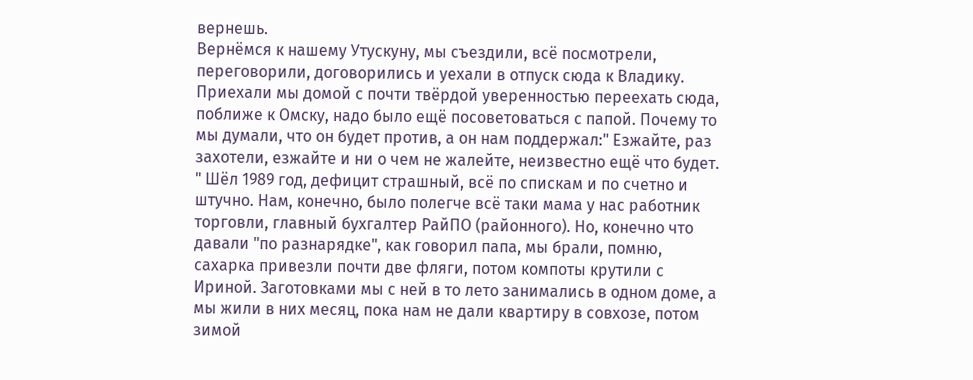вернешь.
Вернёмся к нашему Утускуну, мы съездили, всё посмотрели, переговорили, договорились и уехали в отпуск сюда к Владику. Приехали мы домой с почти твёрдой уверенностью переехать сюда, поближе к Омску, надо было ещё посоветоваться с папой. Почему то мы думали, что он будет против, а он нам поддержал:" Езжайте, раз захотели, езжайте и ни о чем не жалейте, неизвестно ещё что будет. " Шёл 1989 год, дефицит страшный, всё по спискам и по счетно и штучно. Нам, конечно, было полегче всё таки мама у нас работник торговли, главный бухгалтер РайПО (районного). Но, конечно что давали "по разнарядке", как говорил папа, мы брали, помню, сахарка привезли почти две фляги, потом компоты крутили с Ириной. Заготовками мы с ней в то лето занимались в одном доме, а мы жили в них месяц, пока нам не дали квартиру в совхозе, потом зимой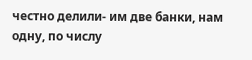честно делили- им две банки, нам одну, по числу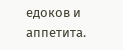едоков и аппетита.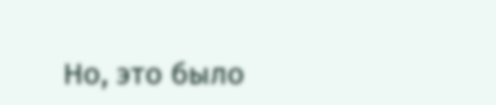Но, это было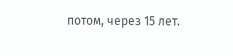потом, через 15 лет.